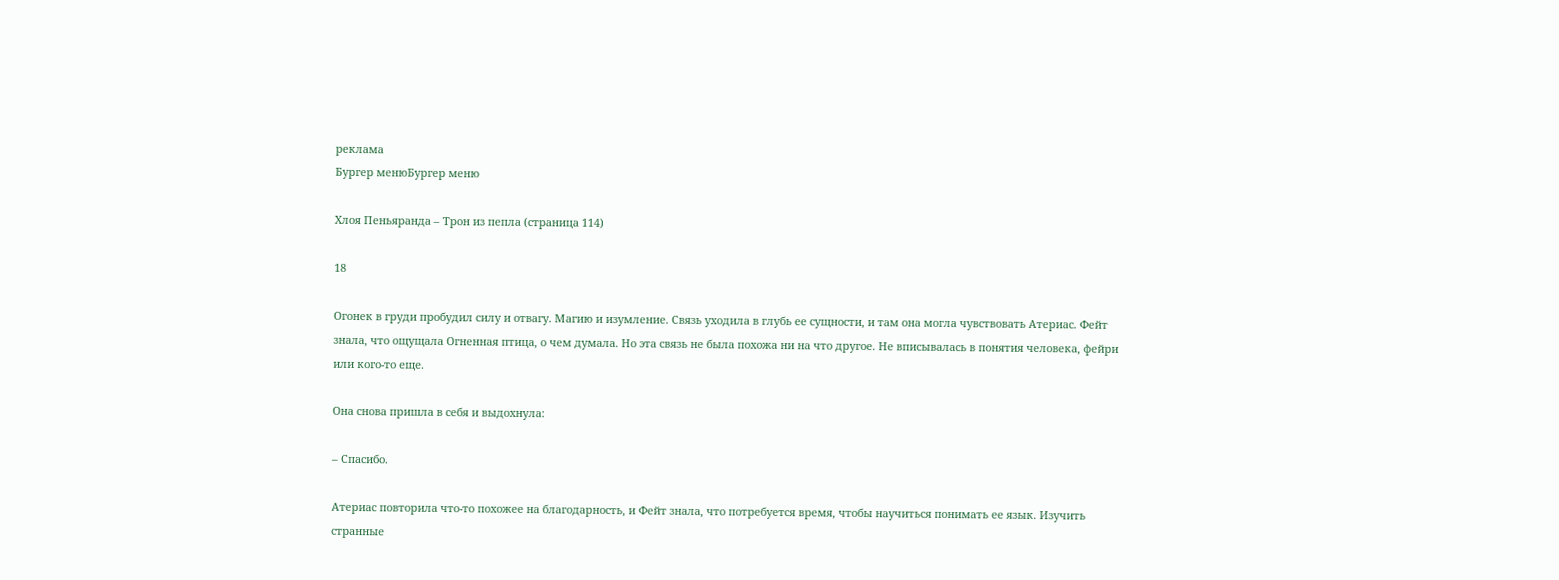реклама
Бургер менюБургер меню

Хлоя Пеньяранда – Трон из пепла (страница 114)

18

Огонек в груди пробудил силу и отвагу. Магию и изумление. Связь уходила в глубь ее сущности, и там она могла чувствовать Атериас. Фейт знала, что ощущала Огненная птица, о чем думала. Но эта связь не была похожа ни на что другое. Не вписывалась в понятия человека, фейри или кого-то еще.

Она снова пришла в себя и выдохнула:

– Спасибо.

Атериас повторила что-то похожее на благодарность, и Фейт знала, что потребуется время, чтобы научиться понимать ее язык. Изучить странные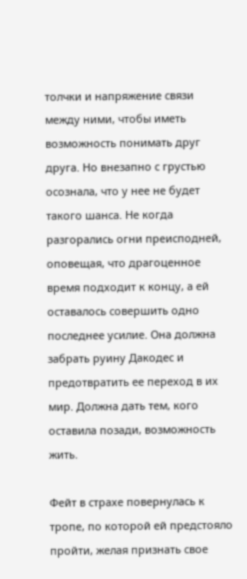толчки и напряжение связи между ними, чтобы иметь возможность понимать друг друга. Но внезапно с грустью осознала, что у нее не будет такого шанса. Не когда разгорались огни преисподней, оповещая, что драгоценное время подходит к концу, а ей оставалось совершить одно последнее усилие. Она должна забрать руину Дакодес и предотвратить ее переход в их мир. Должна дать тем, кого оставила позади, возможность жить.

Фейт в страхе повернулась к тропе, по которой ей предстояло пройти, желая признать свое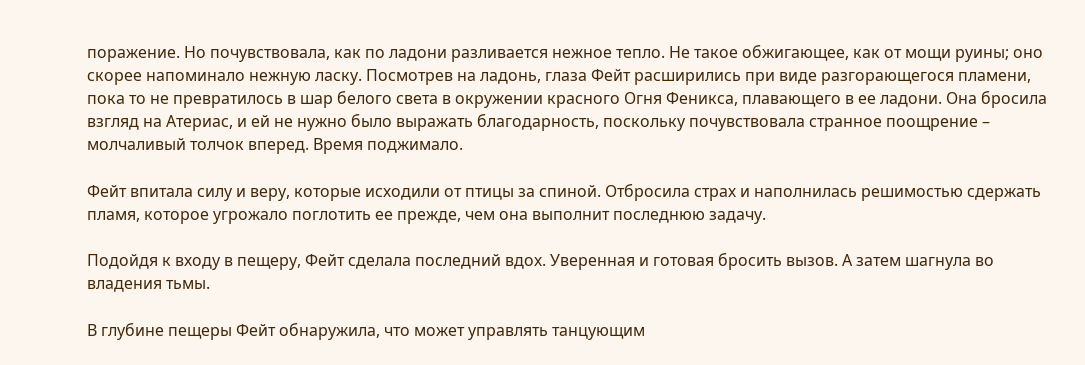поражение. Но почувствовала, как по ладони разливается нежное тепло. Не такое обжигающее, как от мощи руины; оно скорее напоминало нежную ласку. Посмотрев на ладонь, глаза Фейт расширились при виде разгорающегося пламени, пока то не превратилось в шар белого света в окружении красного Огня Феникса, плавающего в ее ладони. Она бросила взгляд на Атериас, и ей не нужно было выражать благодарность, поскольку почувствовала странное поощрение – молчаливый толчок вперед. Время поджимало.

Фейт впитала силу и веру, которые исходили от птицы за спиной. Отбросила страх и наполнилась решимостью сдержать пламя, которое угрожало поглотить ее прежде, чем она выполнит последнюю задачу.

Подойдя к входу в пещеру, Фейт сделала последний вдох. Уверенная и готовая бросить вызов. А затем шагнула во владения тьмы.

В глубине пещеры Фейт обнаружила, что может управлять танцующим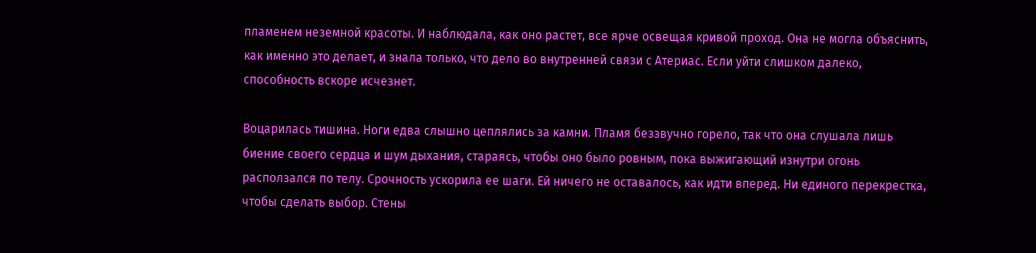пламенем неземной красоты. И наблюдала, как оно растет, все ярче освещая кривой проход. Она не могла объяснить, как именно это делает, и знала только, что дело во внутренней связи с Атериас. Если уйти слишком далеко, способность вскоре исчезнет.

Воцарилась тишина. Ноги едва слышно цеплялись за камни. Пламя беззвучно горело, так что она слушала лишь биение своего сердца и шум дыхания, стараясь, чтобы оно было ровным, пока выжигающий изнутри огонь расползался по телу. Срочность ускорила ее шаги. Ей ничего не оставалось, как идти вперед. Ни единого перекрестка, чтобы сделать выбор. Стены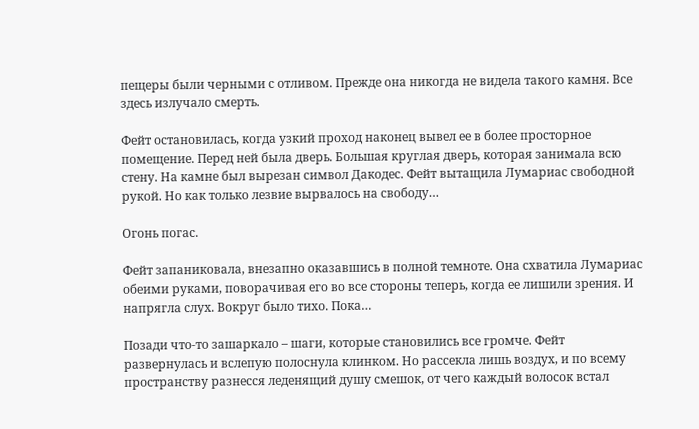пещеры были черными с отливом. Прежде она никогда не видела такого камня. Все здесь излучало смерть.

Фейт остановилась, когда узкий проход наконец вывел ее в более просторное помещение. Перед ней была дверь. Большая круглая дверь, которая занимала всю стену. На камне был вырезан символ Дакодес. Фейт вытащила Лумариас свободной рукой. Но как только лезвие вырвалось на свободу…

Огонь погас.

Фейт запаниковала, внезапно оказавшись в полной темноте. Она схватила Лумариас обеими руками, поворачивая его во все стороны теперь, когда ее лишили зрения. И напрягла слух. Вокруг было тихо. Пока…

Позади что-то зашаркало – шаги, которые становились все громче. Фейт развернулась и вслепую полоснула клинком. Но рассекла лишь воздух, и по всему пространству разнесся леденящий душу смешок, от чего каждый волосок встал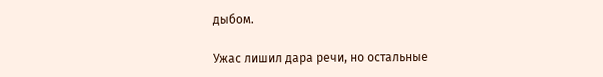дыбом.

Ужас лишил дара речи, но остальные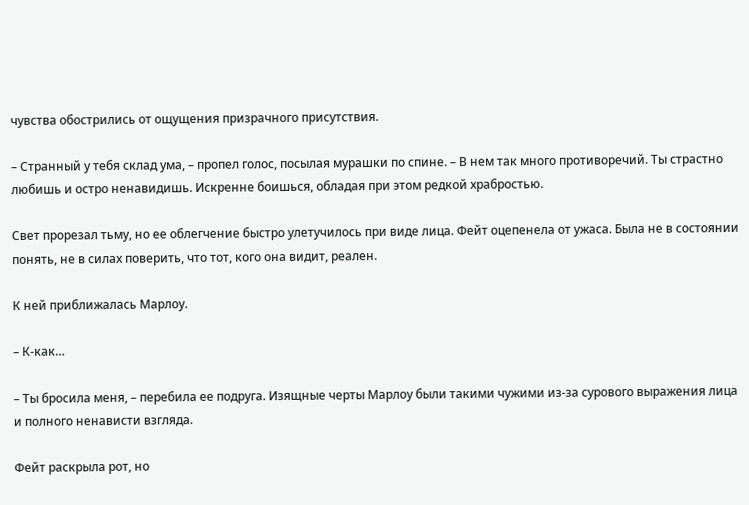чувства обострились от ощущения призрачного присутствия.

– Странный у тебя склад ума, – пропел голос, посылая мурашки по спине. – В нем так много противоречий. Ты страстно любишь и остро ненавидишь. Искренне боишься, обладая при этом редкой храбростью.

Свет прорезал тьму, но ее облегчение быстро улетучилось при виде лица. Фейт оцепенела от ужаса. Была не в состоянии понять, не в силах поверить, что тот, кого она видит, реален.

К ней приближалась Марлоу.

– К-как…

– Ты бросила меня, – перебила ее подруга. Изящные черты Марлоу были такими чужими из-за сурового выражения лица и полного ненависти взгляда.

Фейт раскрыла рот, но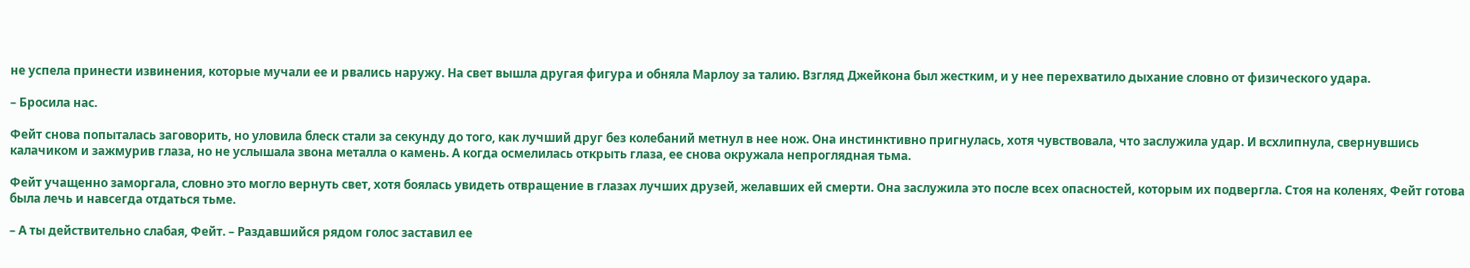не успела принести извинения, которые мучали ее и рвались наружу. На свет вышла другая фигура и обняла Марлоу за талию. Взгляд Джейкона был жестким, и у нее перехватило дыхание словно от физического удара.

– Бросила нас.

Фейт снова попыталась заговорить, но уловила блеск стали за секунду до того, как лучший друг без колебаний метнул в нее нож. Она инстинктивно пригнулась, хотя чувствовала, что заслужила удар. И всхлипнула, свернувшись калачиком и зажмурив глаза, но не услышала звона металла о камень. А когда осмелилась открыть глаза, ее снова окружала непроглядная тьма.

Фейт учащенно заморгала, словно это могло вернуть свет, хотя боялась увидеть отвращение в глазах лучших друзей, желавших ей смерти. Она заслужила это после всех опасностей, которым их подвергла. Стоя на коленях, Фейт готова была лечь и навсегда отдаться тьме.

– А ты действительно слабая, Фейт. – Раздавшийся рядом голос заставил ее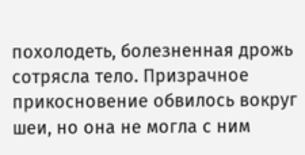похолодеть, болезненная дрожь сотрясла тело. Призрачное прикосновение обвилось вокруг шеи, но она не могла с ним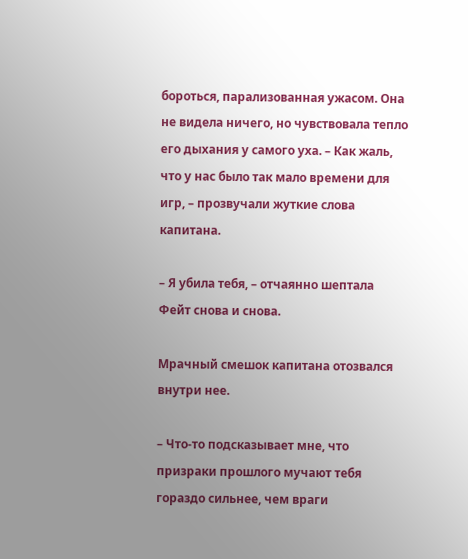бороться, парализованная ужасом. Она не видела ничего, но чувствовала тепло его дыхания у самого уха. – Как жаль, что у нас было так мало времени для игр, – прозвучали жуткие слова капитана.

– Я убила тебя, – отчаянно шептала Фейт снова и снова.

Мрачный смешок капитана отозвался внутри нее.

– Что-то подсказывает мне, что призраки прошлого мучают тебя гораздо сильнее, чем враги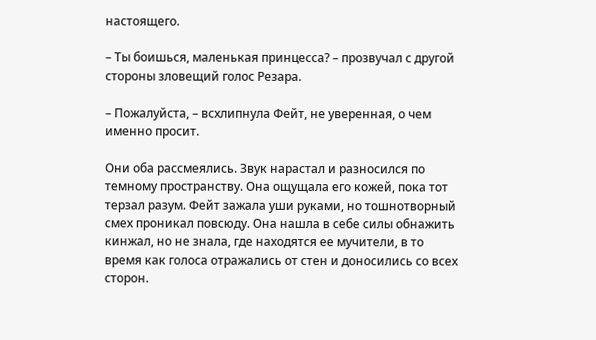настоящего.

– Ты боишься, маленькая принцесса? – прозвучал с другой стороны зловещий голос Резара.

– Пожалуйста, – всхлипнула Фейт, не уверенная, о чем именно просит.

Они оба рассмеялись. Звук нарастал и разносился по темному пространству. Она ощущала его кожей, пока тот терзал разум. Фейт зажала уши руками, но тошнотворный смех проникал повсюду. Она нашла в себе силы обнажить кинжал, но не знала, где находятся ее мучители, в то время как голоса отражались от стен и доносились со всех сторон.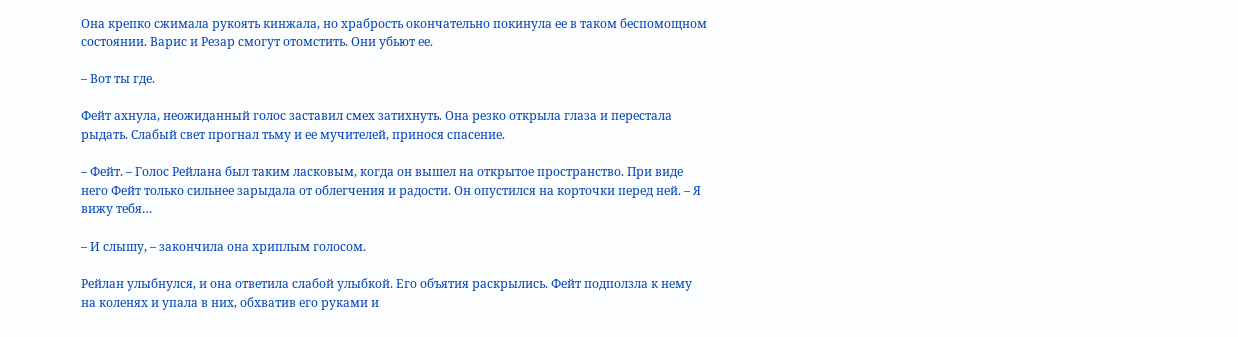Она крепко сжимала рукоять кинжала, но храбрость окончательно покинула ее в таком беспомощном состоянии. Варис и Резар смогут отомстить. Они убьют ее.

– Вот ты где.

Фейт ахнула, неожиданный голос заставил смех затихнуть. Она резко открыла глаза и перестала рыдать. Слабый свет прогнал тьму и ее мучителей, принося спасение.

– Фейт. – Голос Рейлана был таким ласковым, когда он вышел на открытое пространство. При виде него Фейт только сильнее зарыдала от облегчения и радости. Он опустился на корточки перед ней. – Я вижу тебя…

– И слышу, – закончила она хриплым голосом.

Рейлан улыбнулся, и она ответила слабой улыбкой. Его объятия раскрылись. Фейт подползла к нему на коленях и упала в них, обхватив его руками и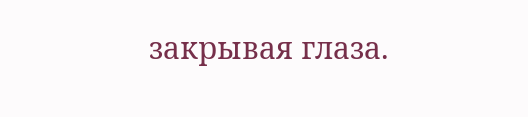закрывая глаза.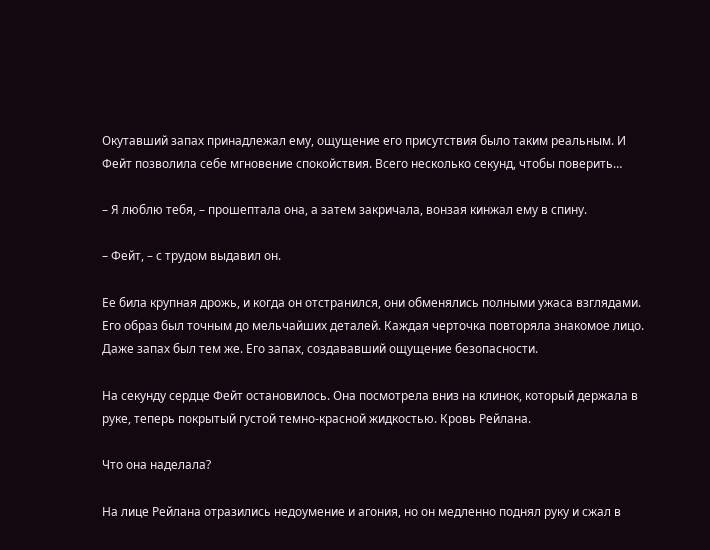Окутавший запах принадлежал ему, ощущение его присутствия было таким реальным. И Фейт позволила себе мгновение спокойствия. Всего несколько секунд, чтобы поверить…

– Я люблю тебя, – прошептала она, а затем закричала, вонзая кинжал ему в спину.

– Фейт, – с трудом выдавил он.

Ее била крупная дрожь, и когда он отстранился, они обменялись полными ужаса взглядами. Его образ был точным до мельчайших деталей. Каждая черточка повторяла знакомое лицо. Даже запах был тем же. Его запах, создававший ощущение безопасности.

На секунду сердце Фейт остановилось. Она посмотрела вниз на клинок, который держала в руке, теперь покрытый густой темно-красной жидкостью. Кровь Рейлана.

Что она наделала?

На лице Рейлана отразились недоумение и агония, но он медленно поднял руку и сжал в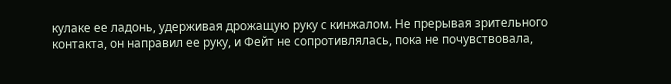кулаке ее ладонь, удерживая дрожащую руку с кинжалом. Не прерывая зрительного контакта, он направил ее руку, и Фейт не сопротивлялась, пока не почувствовала,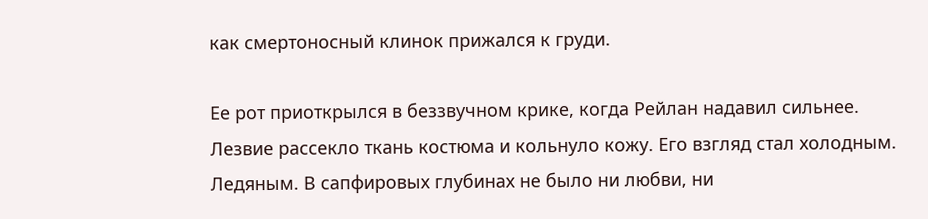как смертоносный клинок прижался к груди.

Ее рот приоткрылся в беззвучном крике, когда Рейлан надавил сильнее. Лезвие рассекло ткань костюма и кольнуло кожу. Его взгляд стал холодным. Ледяным. В сапфировых глубинах не было ни любви, ни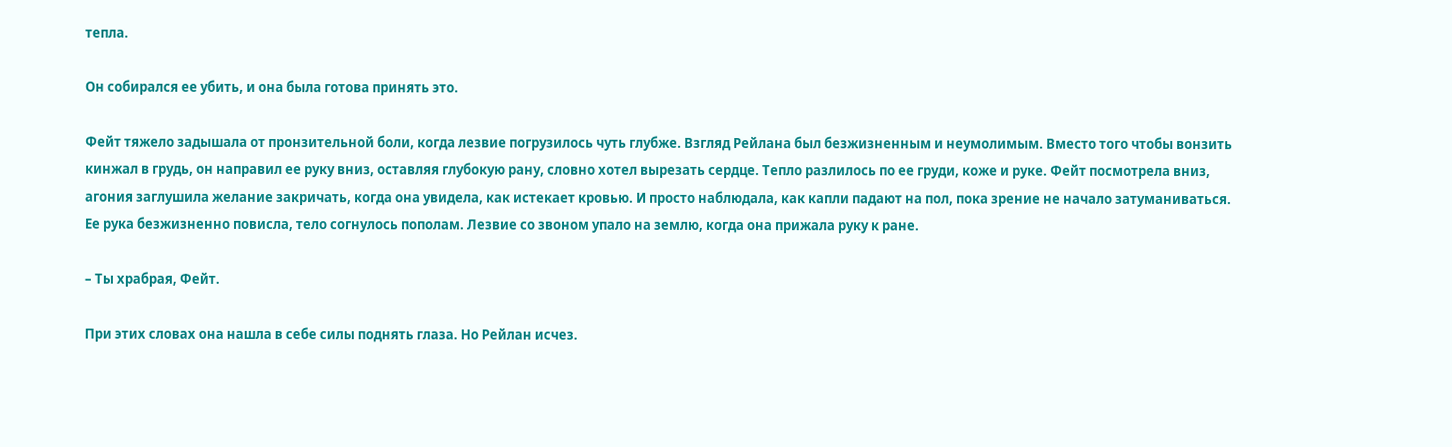тепла.

Он собирался ее убить, и она была готова принять это.

Фейт тяжело задышала от пронзительной боли, когда лезвие погрузилось чуть глубже. Взгляд Рейлана был безжизненным и неумолимым. Вместо того чтобы вонзить кинжал в грудь, он направил ее руку вниз, оставляя глубокую рану, словно хотел вырезать сердце. Тепло разлилось по ее груди, коже и руке. Фейт посмотрела вниз, агония заглушила желание закричать, когда она увидела, как истекает кровью. И просто наблюдала, как капли падают на пол, пока зрение не начало затуманиваться. Ее рука безжизненно повисла, тело согнулось пополам. Лезвие со звоном упало на землю, когда она прижала руку к ране.

– Ты храбрая, Фейт.

При этих словах она нашла в себе силы поднять глаза. Но Рейлан исчез.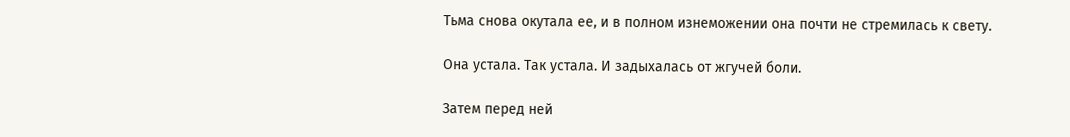Тьма снова окутала ее, и в полном изнеможении она почти не стремилась к свету.

Она устала. Так устала. И задыхалась от жгучей боли.

Затем перед ней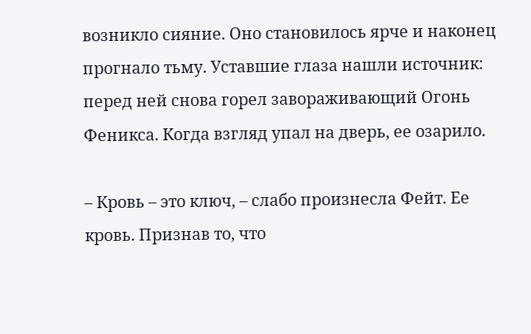возникло сияние. Оно становилось ярче и наконец прогнало тьму. Уставшие глаза нашли источник: перед ней снова горел завораживающий Огонь Феникса. Когда взгляд упал на дверь, ее озарило.

– Кровь – это ключ, – слабо произнесла Фейт. Ее кровь. Признав то, что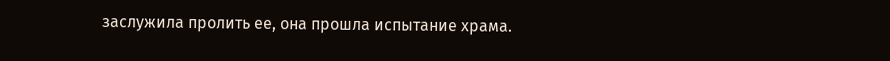заслужила пролить ее, она прошла испытание храма.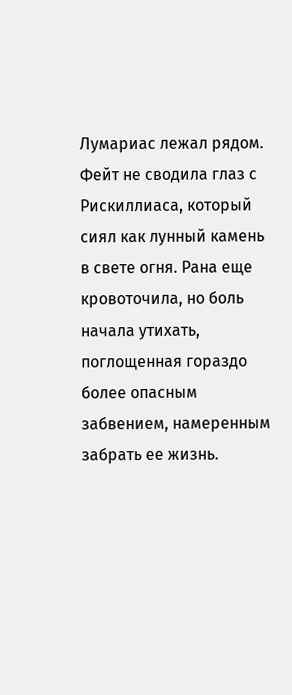Лумариас лежал рядом. Фейт не сводила глаз с Рискиллиаса, который сиял как лунный камень в свете огня. Рана еще кровоточила, но боль начала утихать, поглощенная гораздо более опасным забвением, намеренным забрать ее жизнь.